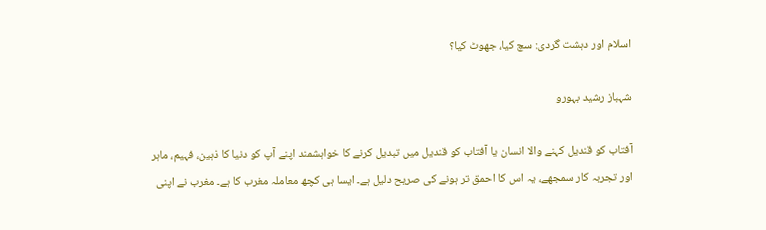اسلام اور دہشت گردی: سچ کیا، جھوٹ کیا؟

شہباز رشید بہورو

آفتاب کو قندیل کہنے والا انسان یا آفتاب کو قندیل میں تبدیل کرنے کا خواہشمند اپنے آپ کو دنیا کا ذہین، فہیم، ماہر اور تجربہ کار سمجھے، یہ اس کا احمق تر ہونے کی صریح دلیل ہے۔ ایسا ہی کچھ معاملہ مغرب کا ہے۔ مغرب نے اپنی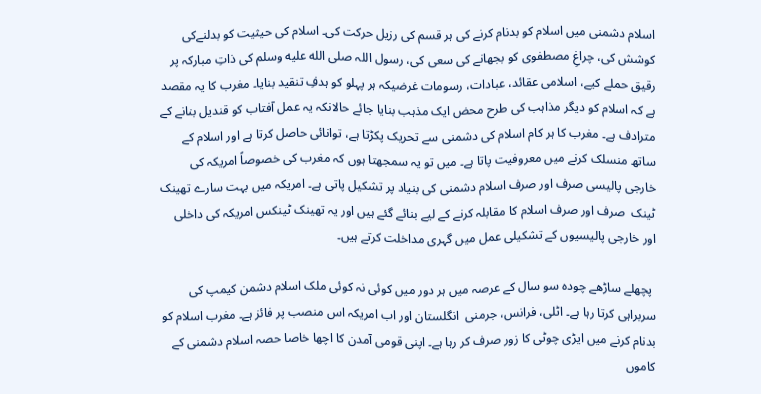اسلام دشمنی میں اسلام کو بدنام کرنے کی ہر قسم کی رزیل حرکت کی۔ اسلام کی حیثیت کو بدلنےکی کوشش کی، چراغِ مصطفوی کو بجھانے کی سعی کی، رسول اللہ صلی الله عليه وسلم کی ذاتِ مبارکہ پر رقیق حملے کیے، اسلامی عقائد، عبادات، رسومات غرضیکہ ہر پہلو کو ہدفِ تنقید بنایا۔ مغرب کا یہ مقصد ہے کہ اسلام کو دیگر مذاہب کی طرح محض ایک مذہب بنایا جائے حالانکہ یہ عمل آفتاب کو قندیل بنانے کے مترادف ہے۔ مغرب کا ہر کام اسلام کی دشمنی سے تحریک پکڑتا ہے، توانائی حاصل کرتا ہے اور اسلام کے ساتھ منسلک کرنے میں معروفیت پاتا ہے۔ میں تو یہ سمجھتا ہوں کہ مغرب کی خصوصاً امریکہ کی خارجی پالیسی صرف اور صرف اسلام دشمنی کی بنیاد پر تشکیل پاتی ہے۔ امریکہ میں بہت سارے تھینک ٹینک  صرف اور صرف اسلام کا مقابلہ کرنے کے لیے بنائے گئے ہیں اور یہ تھینک ٹینکس امریکہ کی داخلی اور خارجی پالیسیوں کے تشکیلی عمل میں گہری مداخلت کرتے ہیں۔

 پچھلے ساڑھے چودہ سو سال کے عرصہ میں ہر دور میں کوئی نہ کوئی ملک اسلام دشمن کیمپ کی سربراہی کرتا رہا ہے۔ اٹلی، فرانس، جرمنی  انگلستان اور اب امریکہ اس منصب پر فائز ہے۔ مغرب اسلام کو بدنام کرنے میں ایڑی چوٹی کا زور صرف کر رہا ہے۔ اپنی قومی آمدن کا اچھا خاصا حصہ اسلام دشمنی کے کاموں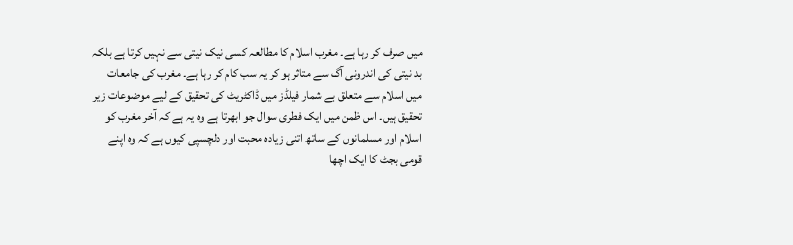میں صرف کر رہا ہے۔ مغرب اسلام کا مطالعہ کسی نیک نیتی سے نہیں کرتا ہے بلکہ بد نیتی کی اندرونی آگ سے متاثر ہو کر یہ سب کام کر رہا ہے۔ مغرب کی جامعات میں اسلام سے متعلق بے شمار فیلڈز میں ڈاکٹریٹ کی تحقیق کے لیے موضوعات زیر تحقیق ہیں۔ اس ظمن میں ایک فطری سوال جو ابھرتا ہے وہ یہ ہے کہ آخر مغرب کو اسلام اور مسلمانوں کے ساتھ اتنی زیادہ محبت اور دلچسپی کیوں ہے کہ وہ اپنے قومی بجٹ کا ایک اچھا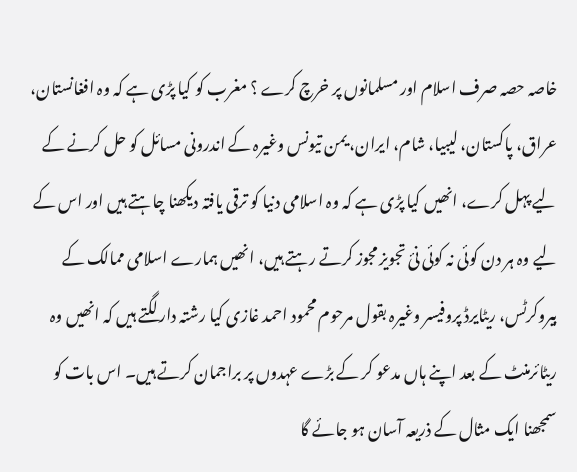خاصہ حصہ صرف اسلام اور مسلمانوں پر خرچ کرے ؟ مغرب کو کیا پڑی ہے کہ وہ افغانستان، عراق، پاکستان، لیبیا، شام، ایران، یمن تیونس وغیرہ کے اندرونی مسائل کو حل کرنے کے لیے پہل کرے، انھیں کیا پڑی ہے کہ وہ اسلامی دنیا کو ترقی یافتہ دیکھنا چاہتے ہیں اور اس کے لیے وہ ہر دن کوئی نہ کوئی نئ تجویز مجوز کرتے رہتے ہیں، انھیں ہمارے اسلامی ممالک کے بیروکرٹس، ریٹایرڈ پروفیسر وغیرہ بقول مرحوم محمود احمد غازی کیا رشتہ دار لگتے ہیں کہ انھیں وہ ریٹائرمنٹ کے بعد اپنے ہاں مدعو کر کے بڑے عہدوں پر براجمان کرتے ہیں۔ اس بات کو سمجھنا ایک مثال کے ذریعہ آسان ہو جائے گا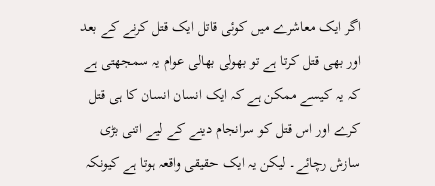اگر ایک معاشرے میں کوئی قاتل ایک قتل کرنے کے بعد اور بھی قتل کرتا ہے تو بھولی بھالی عوام یہ سمجھتی ہے کہ یہ کیسے ممکن ہے کہ ایک انسان انسان کا ہی قتل کرے اور اس قتل کو سرانجام دینے کے لیے اتنی بڑی سازش رچائے۔ لیکن یہ ایک حقیقی واقعہ ہوتا ہے کیونکہ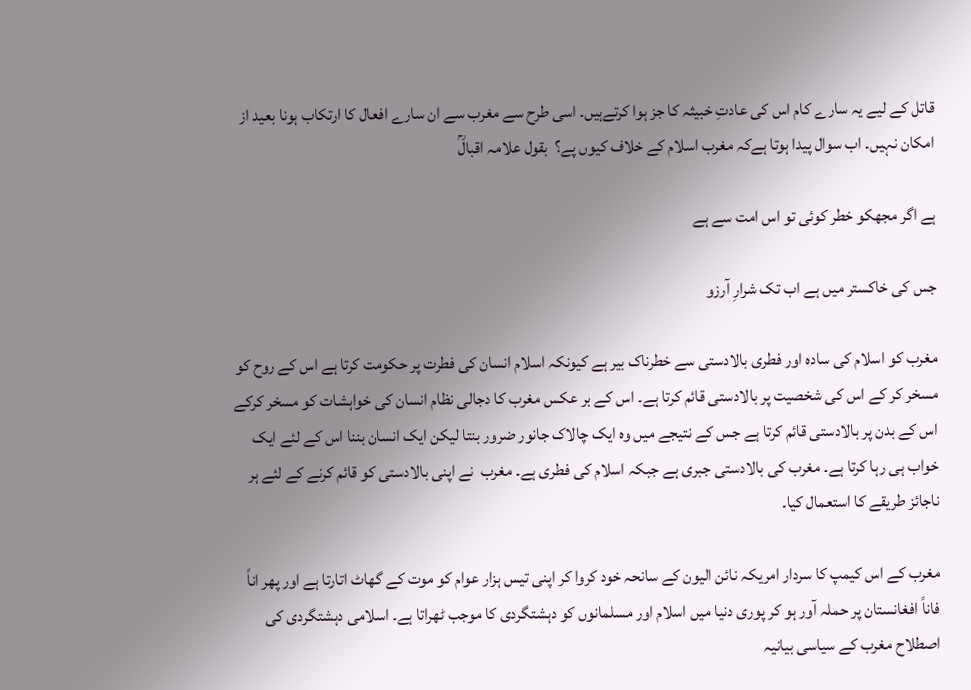قاتل کے لیے یہ سارے کام اس کی عادتِ خبیثہ کا جز ہوا کرتےہیں۔ اسی طرح سے مغرب سے ان سارے افعال کا ارتکاب ہونا بعید از امکان نہیں۔ اب سوال پیدا ہوتا ہےکہ مغرب اسلام کے خلاف کیوں پے؟  بقول علامہ اقبالؒ

ہے اگر مجھکو خطر کوئی تو اس امت سے ہے

جس کی خاکستر میں ہے اب تک شرارِ آرزو

مغرب کو اسلام کی سادہ اور فطری بالادستی سے خطرناک بیر ہے کیونکہ اسلام انسان کی فطرت پر حکومت کرتا ہے اس کے روح کو مسخر کر کے اس کی شخصیت پر بالادستی قائم کرتا ہے۔ اس کے بر عکس مغرب کا دجالی نظام انسان کی خواہشات کو مسخر کرکے اس کے بدن پر بالادستی قائم کرتا ہے جس کے نتیجے میں وہ ایک چالاک جانور ضرور بنتا لیکن ایک انسان بننا اس کے لئے ایک خواب ہی رہا کرتا ہے۔ مغرب کی بالادستی جبری ہے جبکہ اسلام کی فطری ہے۔ مغرب  نے اپنی بالادستی کو قائم کرنے کے لئے ہر ناجائز طریقے کا استعمال کیا۔

مغرب کے اس کیمپ کا سردار امریکہ نائن الیون کے سانحہ خود کروا کر اپنی تیس ہزار عوام کو موت کے گھاٹ اتارتا ہے اور پھر اناً فاناً افغانستان پر حملہ آور ہو کر پوری دنیا میں اسلام اور مسلمانوں کو دہشتگردی کا موجب ٹھراتا ہے۔ اسلامی دہشتگردی کی اصطلاح مغرب کے سیاسی بیانیہ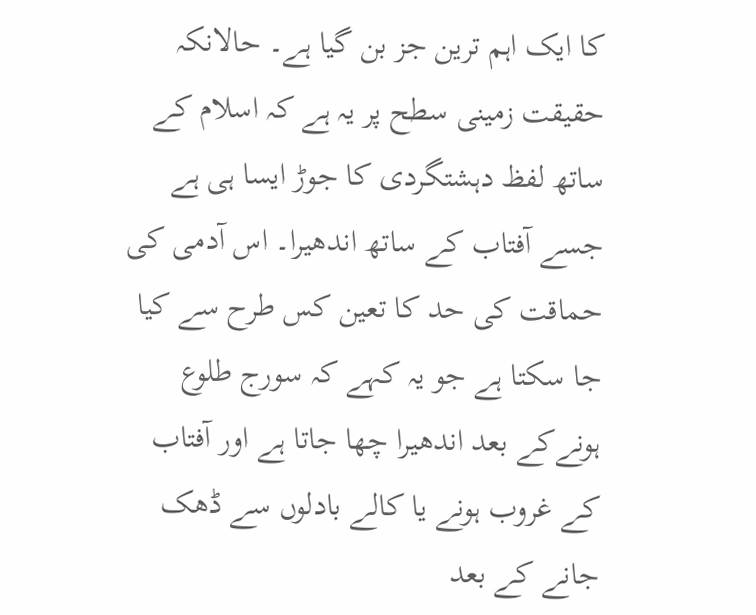کا ایک اہم ترین جز بن گیا ہے۔ حالانکہ حقیقت زمینی سطح پر یہ ہے کہ اسلام کے ساتھ لفظ دہشتگردی کا جوڑ ایسا ہی ہے جسے آفتاب کے ساتھ اندھیرا۔ اس آدمی کی حماقت کی حد کا تعین کس طرح سے کیا جا سکتا ہے جو یہ کہے کہ سورج طلوع ہونےکے بعد اندھیرا چھا جاتا ہے اور آفتاب کے غروب ہونے یا کالے بادلوں سے ڈھک جانے کے بعد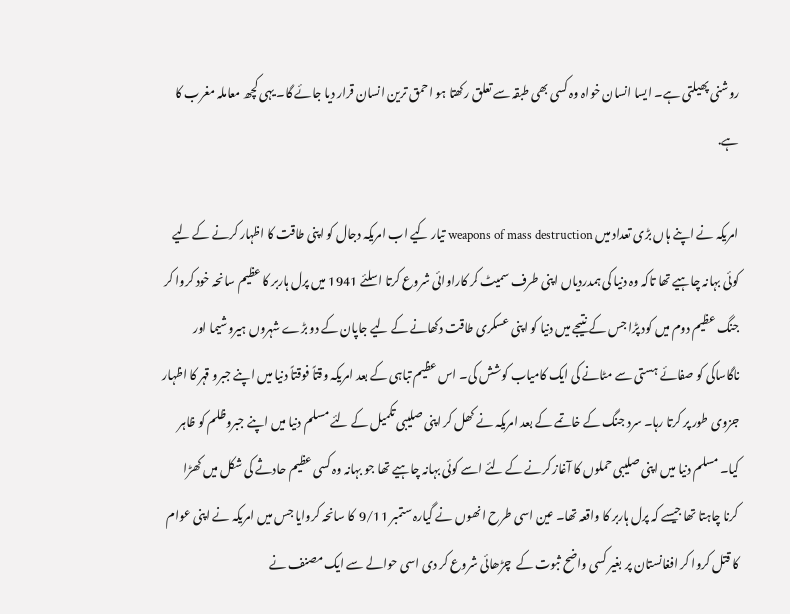روشنی پھیلتی ہے۔ ایسا انسان خواہ وہ کسی بھی طبقہ سے تعلق رکھتا ہو احمق ترین انسان قرار دیا جائے گا۔ یہی کچھ معاملہ مغرب کا ہے.

امریکہ نے اپنے ہاں بڑی تعداد میں weapons of mass destruction تیار کیے اب امریکہ دجال کو اپنی طاقت کا اظہار کرنے کے لیے کوئی بہانہ چاہيے تھا تاکہ وہ دنیا کی ہمدردیاں اپنی طرف سمیٹ کر کاراوائی شروع کرتا اسلئے 1941 میں پرل ہاربر کا عظیم سانحہ خود کروا کر جنگ عظیم دوم میں کود پڑا جس کے نتیجے میں دنیا کو اپنی عسکری طاقت دکھانے کے لیے جاپان کے دو بڑے شہروں ہیروشیما اور ناگاساکی کو صفائے ہستی سے مٹانے کی ایک کامیاب کوشش کی۔ اس عظیم تباہی کے بعد امریکہ وقتاً فوقتاً دنیا میں اپنے جبرو قہر کا اظہار جزوی طور پر کرتا رہا۔ سرد جنگ کے خاتمے کے بعد امریکہ نے کھل کر اپنی صلیبی تکمیل کے لئے مسلم دنیا میں اپنے جبروظلم کو ظاہر کیا۔ مسلم دنیا میں اپنی صلیبی حملوں کا آغاز کرنے کے لئے اسے کوئی بہانہ چاہيے تھا جو بہانہ وہ کسی عظیم حادثے کی شکل میں کھڑا کرنا چاہتا تھا جیسے کہ پرل ہاربر کا واقعہ تھا۔ عین اسی طرح انھوں نے گیارہ ستمبر 9/11  کا سانحہ کروایا جس میں امریکہ نے اپنی عوام کا قتل کروا کر افغانستان پر بغیر کسی واضح ثبوت کے  چڑھائی شروع کر دی اسی حوالے سے ایک مصنف نے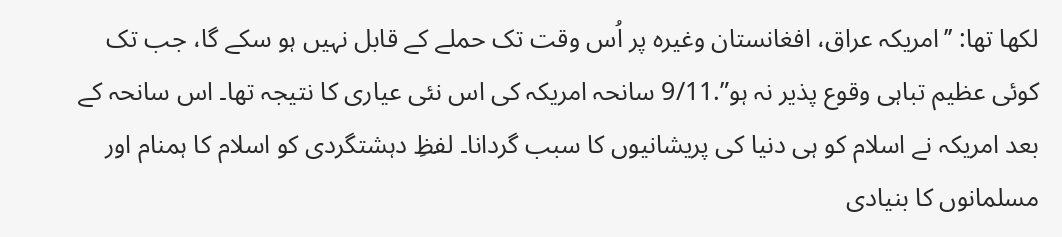لکھا تھا: ’’امریکہ عراق، افغانستان وغیرہ پر اُس وقت تک حملے کے قابل نہیں ہو سکے گا، جب تک کوئی عظیم تباہی وقوع پذیر نہ ہو”.9/11 سانحہ امریکہ کی اس نئی عیاری کا نتیجہ تھا۔ اس سانحہ کے  بعد امریکہ نے اسلام کو ہی دنیا کی پریشانیوں کا سبب گردانا۔ لفظِ دہشتگردی کو اسلام کا ہمنام اور مسلمانوں کا بنیادی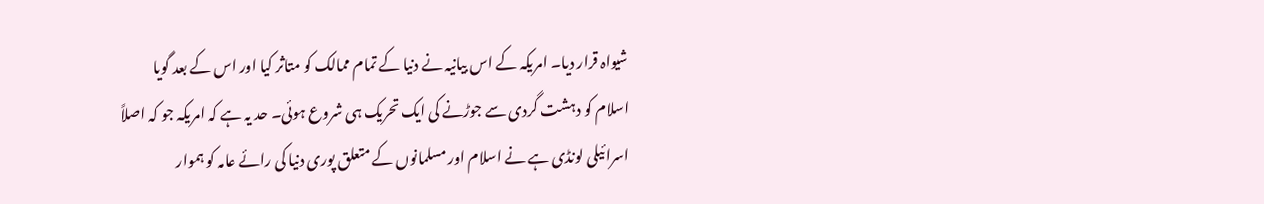شیواہ قرار دیا۔ امریکہ کے اس بیانیہ نے دنیا کے تمام ممالک کو متاثر کیا اور اس کے بعد گویا اسلام کو دہشت گردی سے جوڑنے کی ایک تحریک ہی شروع ہوئی۔ حد یہ ہے کہ امریکہ جو کہ اصلاً اسرائیلی لونڈی ہے نے اسلام اور مسلمانوں کے متعلق پوری دنیا کی رائے عامہ کو ہموار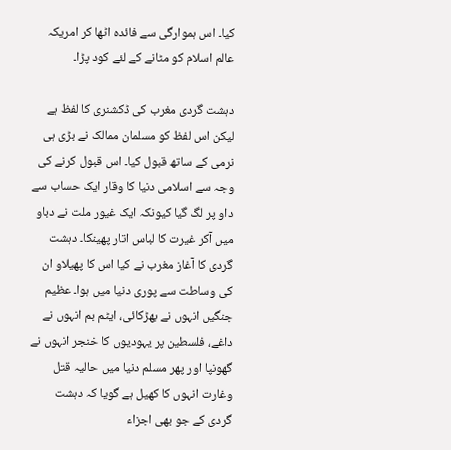کیا۔ اس ہموارگی سے فائدہ اٹھا کر امریکہ عالم اسلام کو مٹانے کے لئے کود پڑا۔

دہشت گردی مغرب کی ڈکشنری کا لفظ ہے لیکن اس لفظ کو مسلمان ممالک نے بڑی ہی نرمی کے ساتھ قبول کیا۔ اس قبول کرنے کی وجہ سے اسلامی دنیا کا وقار ایک حساب سے داو پر لگ گیا کیونکہ ایک غیور ملت نے دباو میں آکر غیرت کا لباس اتار پھینکا۔ دہشت گردی کا آغاز مغرب نے کیا اس کا پھیلاو ان کی وساطت سے پوری دنیا میں ہوا۔ عظیم جنگیں انہوں نے بھڑکائی، ایٹم بم انہوں نے داغے، فلسطین پر یہودیوں کا خنجر انہوں نے گھونپا اور پھر مسلم دنیا میں حالیہ قتل وغارت انہوں کا کھیل ہے گویا کہ دہشت گردی کے جو بھی اجزاء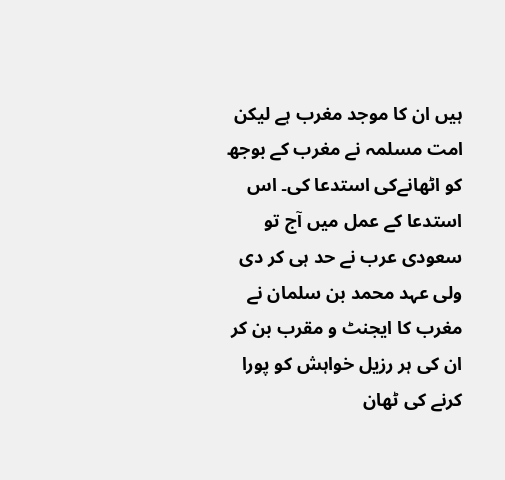ہیں ان کا موجد مغرب ہے لیکن امت مسلمہ نے مغرب کے بوجھ کو اٹھانےکی استدعا کی۔ اس استدعا کے عمل میں آج تو سعودی عرب نے حد ہی کر دی ولی عہد محمد بن سلمان نے مغرب کا ایجنٹ و مقرب بن کر ان کی ہر رزیل خواہش کو پورا کرنے کی ٹھان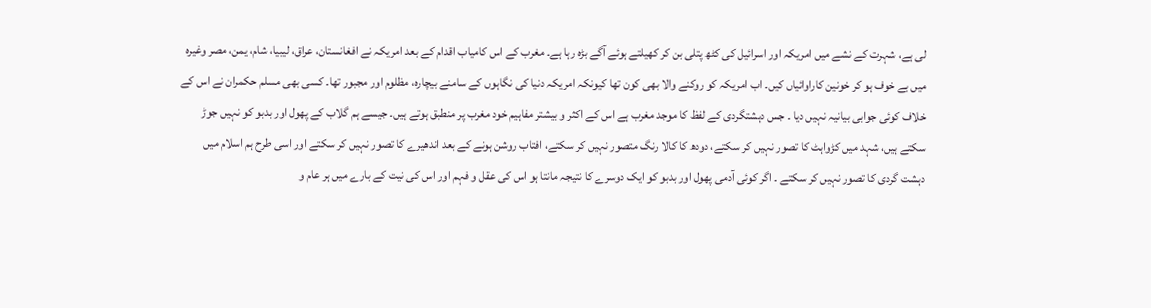لی ہے، شہرت کے نشے میں امریکہ اور اسرائیل کی کٹھ پتلی بن کر کھیلتے ہوئے آگے بڑہ رہا ہے۔ مغرب کے اس کامیاب اقدام کے بعد امریکہ نے افغانستان، عراق، لیبیا، شام، یمن، مصر وغیرہ میں بے خوف ہو کر خونین کاراوائیاں کیں۔ اب امریکہ کو روکنے والا بھی کون تھا کیونکہ امریکہ دنیا کی نگاہوں کے سامنے بیچارہ، مظلوم اور مجبور تھا۔ کسی بھی مسلم حکمران نے اس کے خلاف کوئی جوابی بیانیہ نہیں دیا ۔ جس دہشتگردی کے لفظ کا موجد مغرب ہے اس کے اکثر و بیشتر مفاہیم خود مغرب پر منطبق ہوتے ہیں۔ جیسے ہم گلاب کے پھول اور بدبو کو نہیں جوڑ سکتے ہیں، شہد میں کڑواہٹ کا تصور نہیں کر سکتے، دودھ کا کالا رنگ متصور نہیں کر سکتے، افتاب روشن ہونے کے بعد اندھیرے کا تصور نہیں کر سکتے اور اسی طرح ہم اسلام میں دہشت گردی کا تصور نہیں کر سکتے ۔ اگر کوئی آدمی پھول اور بدبو کو ایک دوسرے کا نتیجہ مانتا ہو اس کی عقل و فہم اور اس کی نیت کے بارے میں ہر عام و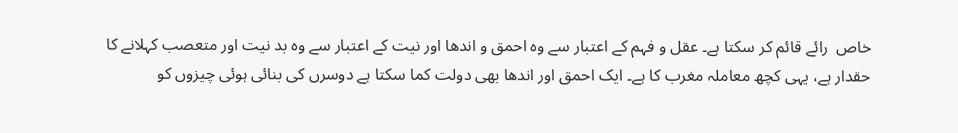خاص  رائے قائم کر سکتا ہے۔ عقل و فہم کے اعتبار سے وہ احمق و اندھا اور نیت کے اعتبار سے وہ بد نیت اور متعصب کہلانے کا حقدار ہے، یہی کچھ معاملہ مغرب کا ہے۔ ایک احمق اور اندھا بھی دولت کما سکتا ہے دوسرں کی بنائی ہوئی چیزوں کو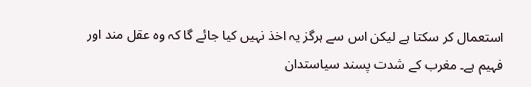استعمال کر سکتا ہے لیکن اس سے ہرگز یہ اخذ نہیں کیا جائے گا کہ وہ عقل مند اور فہیم ہے۔ مغرب کے شدت پسند سیاستدان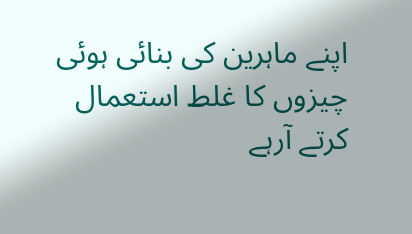اپنے ماہرین کی بنائی ہوئی چیزوں کا غلط استعمال کرتے آرہے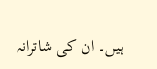ہیں۔ ان کی شاترانہ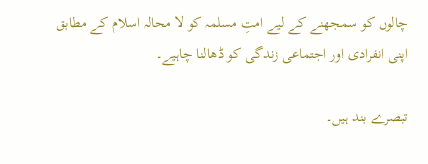چالوں کو سمجھنے کے لیے امتِ مسلمہ کو لا محالہ اسلام کے مطابق اپنی انفرادی اور اجتماعی زندگی کو ڈھالنا چاہیے۔

تبصرے بند ہیں۔